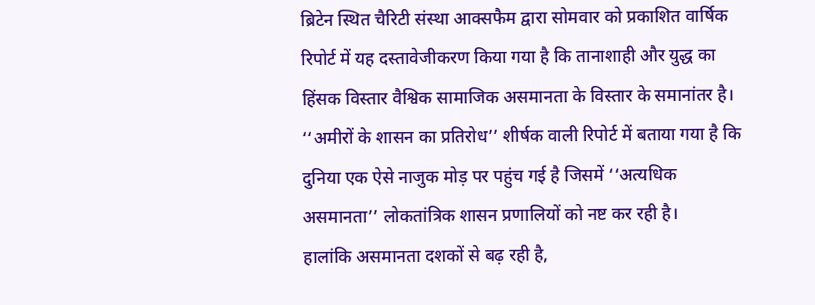ब्रिटेन स्थित चैरिटी संस्था आक्सफैम द्वारा सोमवार को प्रकाशित वार्षिक रिपोर्ट में यह दस्तावेजीकरण किया गया है कि तानाशाही और युद्ध का हिंसक विस्तार वैश्विक सामाजिक असमानता के विस्तार के समानांतर है। ‘‘अमीरों के शासन का प्रतिरोध’’ शीर्षक वाली रिपोर्ट में बताया गया है कि दुनिया एक ऐसे नाजुक मोड़ पर पहुंच गई है जिसमें ‘‘अत्यधिक असमानता’’ लोकतांत्रिक शासन प्रणालियों को नष्ट कर रही है।
हालांकि असमानता दशकों से बढ़ रही है,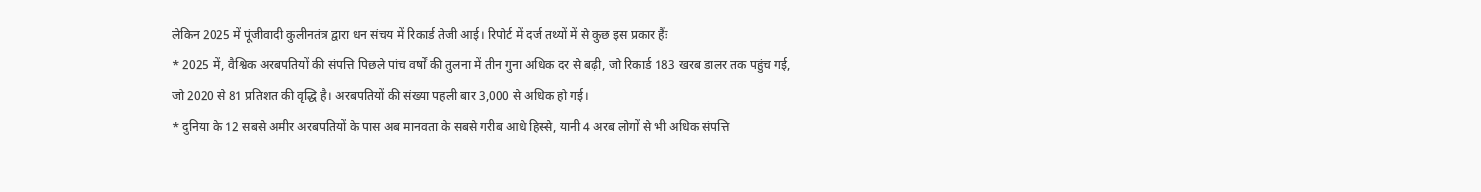लेकिन 2025 में पूंजीवादी कुलीनतंत्र द्वारा धन संचय में रिकार्ड तेजी आई। रिपोर्ट में दर्ज तथ्यों में से कुछ इस प्रकार हैंः
* 2025 में, वैश्विक अरबपतियों की संपत्ति पिछले पांच वर्षों की तुलना में तीन गुना अधिक दर से बढ़ी, जो रिकार्ड 183 खरब डालर तक पहुंच गई, जो 2020 से 81 प्रतिशत की वृद्धि है। अरबपतियों की संख्या पहली बार 3,000 से अधिक हो गई।
* दुनिया के 12 सबसे अमीर अरबपतियों के पास अब मानवता के सबसे गरीब आधे हिस्से, यानी 4 अरब लोगों से भी अधिक संपत्ति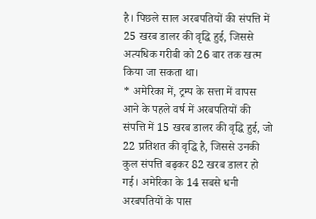है। पिछले साल अरबपतियों की संपत्ति में 25 खरब डालर की वृद्धि हुई, जिससे अत्यधिक गरीबी को 26 बार तक खत्म किया जा सकता था।
* अमेरिका में, ट्रम्प के सत्ता में वापस आने के पहले वर्ष में अरबपतियों की संपत्ति में 15 खरब डालर की वृद्धि हुई, जो 22 प्रतिशत की वृद्धि है, जिससे उनकी कुल संपत्ति बढ़कर 82 खरब डालर हो गई। अमेरिका के 14 सबसे धनी अरबपतियों के पास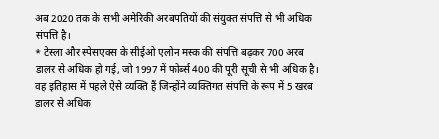अब 2020 तक के सभी अमेरिकी अरबपतियों की संयुक्त संपत्ति से भी अधिक संपत्ति है।
* टेस्ला और स्पेसएक्स के सीईओ एलोन मस्क की संपत्ति बढ़कर 700 अरब डालर से अधिक हो गई, जो 1997 में फोर्ब्स 400 की पूरी सूची से भी अधिक है। वह इतिहास में पहले ऐसे व्यक्ति हैं जिन्होंने व्यक्तिगत संपत्ति के रूप में 5 खरब डालर से अधिक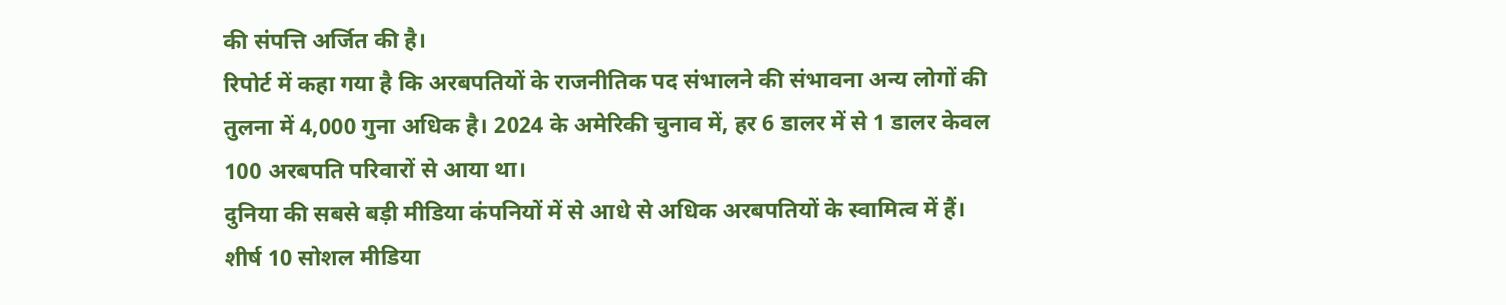की संपत्ति अर्जित की है।
रिपोर्ट में कहा गया है कि अरबपतियों के राजनीतिक पद संभालने की संभावना अन्य लोगों की तुलना में 4,000 गुना अधिक है। 2024 के अमेरिकी चुनाव में, हर 6 डालर में से 1 डालर केवल 100 अरबपति परिवारों से आया था।
दुनिया की सबसे बड़ी मीडिया कंपनियों में से आधे से अधिक अरबपतियों के स्वामित्व में हैं। शीर्ष 10 सोशल मीडिया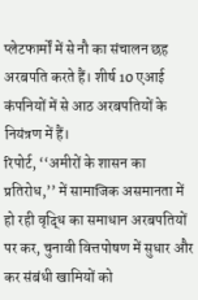प्लेटफार्मों में से नौ का संचालन छह अरबपति करते हैं। शीर्ष 10 एआई कंपनियों में से आठ अरबपतियों के नियंत्रण में हैं।
रिपोर्ट, ‘‘अमीरों के शासन का प्रतिरोध,’’ में सामाजिक असमानता में हो रही वृद्धि का समाधान अरबपतियों पर कर, चुनावी वित्तपोषण में सुधार और कर संबंधी खामियों को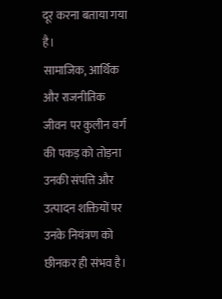दूर करना बताया गया है।
सामाजिक, आर्थिक और राजनीतिक जीवन पर कुलीन वर्ग की पकड़ को तोड़ना उनकी संपत्ति और उत्पादन शक्तियों पर उनके नियंत्रण को छीनकर ही संभव है।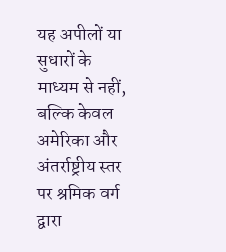यह अपीलों या सुधारों के माध्यम से नहीं, बल्कि केवल अमेरिका और अंतर्राष्ट्रीय स्तर पर श्रमिक वर्ग द्वारा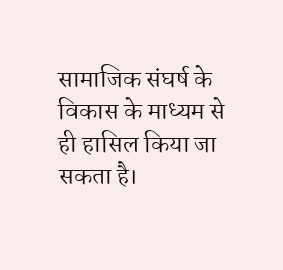सामाजिक संघर्ष के विकास के माध्यम से ही हासिल किया जा सकता है।